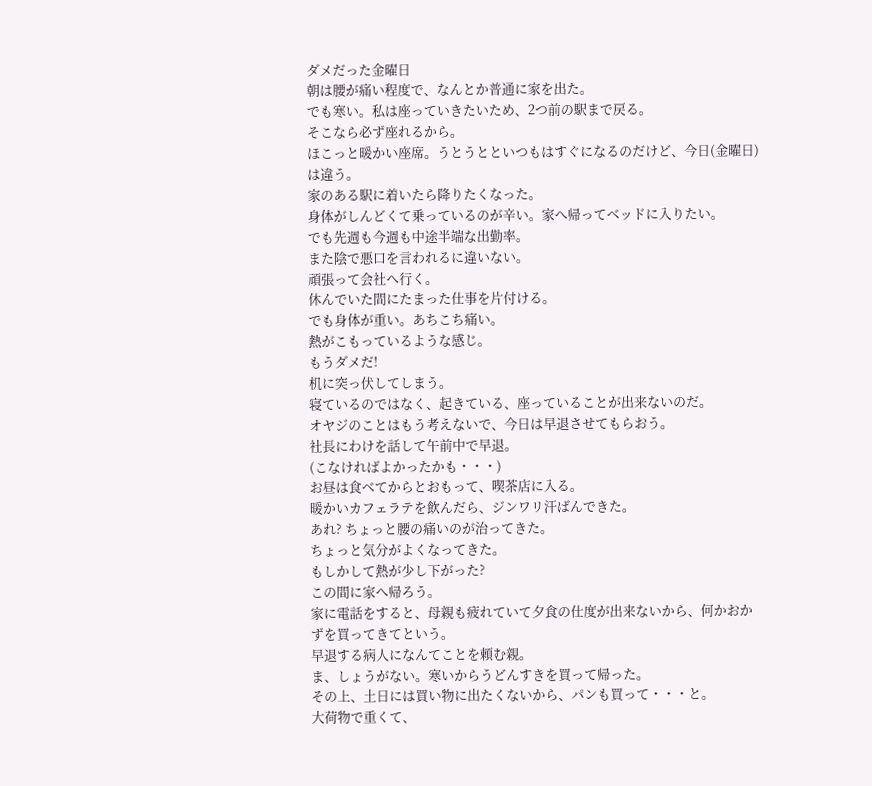ダメだった金曜日
朝は腰が痛い程度で、なんとか普通に家を出た。
でも寒い。私は座っていきたいため、2つ前の駅まで戻る。
そこなら必ず座れるから。
ほこっと暖かい座席。うとうとといつもはすぐになるのだけど、今日(金曜日)は違う。
家のある駅に着いたら降りたくなった。
身体がしんどくて乗っているのが辛い。家へ帰ってベッドに入りたい。
でも先週も今週も中途半端な出勤率。
また陰で悪口を言われるに違いない。
頑張って会社へ行く。
休んでいた間にたまった仕事を片付ける。
でも身体が重い。あちこち痛い。
熱がこもっているような感じ。
もうダメだ!
机に突っ伏してしまう。
寝ているのではなく、起きている、座っていることが出来ないのだ。
オヤジのことはもう考えないで、今日は早退させてもらおう。
社長にわけを話して午前中で早退。
(こなければよかったかも・・・)
お昼は食べてからとおもって、喫茶店に入る。
暖かいカフェラテを飲んだら、ジンワリ汗ばんできた。
あれ? ちょっと腰の痛いのが治ってきた。
ちょっと気分がよくなってきた。
もしかして熱が少し下がった?
この間に家へ帰ろう。
家に電話をすると、母親も疲れていて夕食の仕度が出来ないから、何かおかずを買ってきてという。
早退する病人になんてことを頼む親。
ま、しょうがない。寒いからうどんすきを買って帰った。
その上、土日には買い物に出たくないから、パンも買って・・・と。
大荷物で重くて、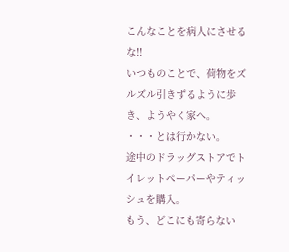こんなことを病人にさせるな!!
いつものことで、荷物をズルズル引きずるように歩き、ようやく家へ。
・・・とは行かない。
途中のドラッグストアでトイレットペーパーやティッシュを購入。
もう、どこにも寄らない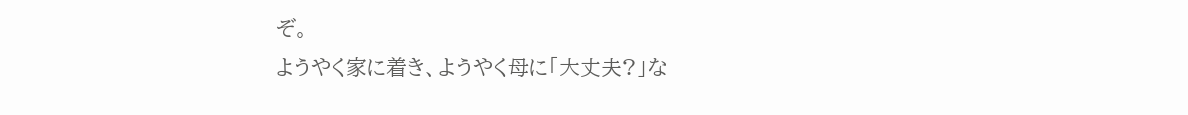ぞ。
ようやく家に着き、ようやく母に「大丈夫?」な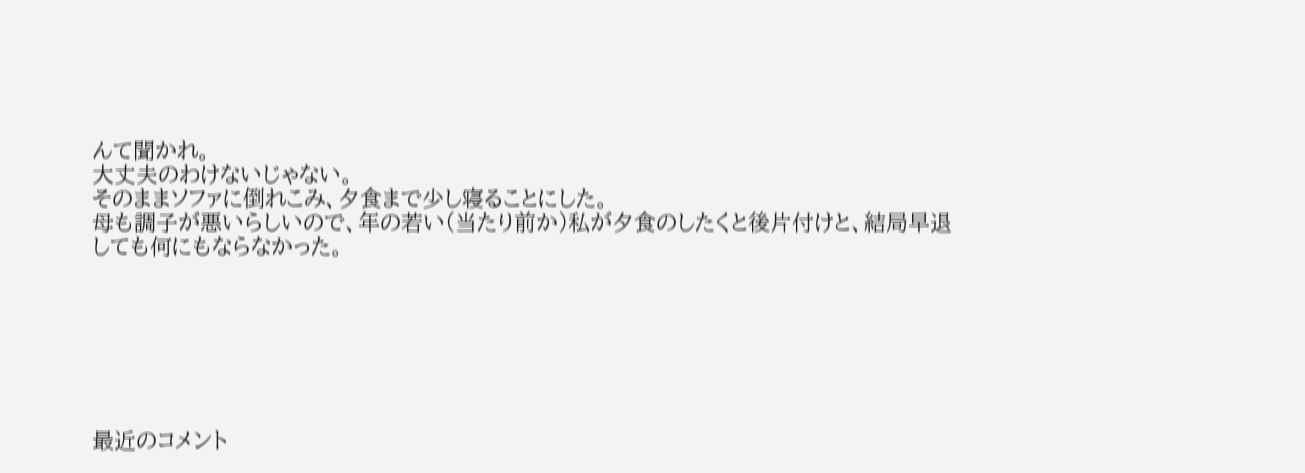んて聞かれ。
大丈夫のわけないじゃない。
そのままソファに倒れこみ、夕食まで少し寝ることにした。
母も調子が悪いらしいので、年の若い(当たり前か)私が夕食のしたくと後片付けと、結局早退しても何にもならなかった。







最近のコメント